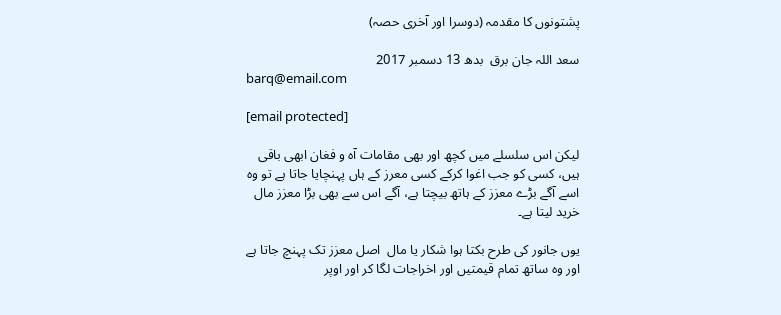پشتونوں کا مقدمہ (دوسرا اور آخری حصہ)

سعد اللہ جان برق  بدھ 13 دسمبر 2017
barq@email.com

[email protected]

لیکن اس سلسلے میں کچھ اور بھی مقامات آہ و فغان ابھی باقی ہیں، کسی کو جب اغوا کرکے کسی معرز کے ہاں پہنچایا جاتا ہے تو وہ اسے آگے بڑے معزز کے ہاتھ بیچتا ہے، آگے اس سے بھی بڑا معزز مال خرید لیتا ہے۔

یوں جانور کی طرح بکتا ہوا شکار یا مال  اصل معزز تک پہنچ جاتا ہے اور وہ ساتھ تمام قیمتیں اور اخراجات لگا کر اور اوپر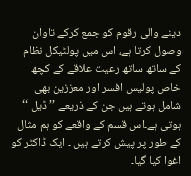دینے والی رقوم کو جمع کرکے تاوان وصول کرتا ہے، اس میں پولٹیکل نظام کے ساتھ ساتھ رعیت علاقے کے کچھ خاص پولیس افسر اور معززین بھی شامل ہوتے ہیں جن کے ذریعے ’’ ڈیل ‘‘ ہوتی ہے۔اس قسم کے واقعے کو ہم مثال کے طور پر پیش کرتے ہیں ۔ ایک ڈاکٹر کو اغوا کیا گیا۔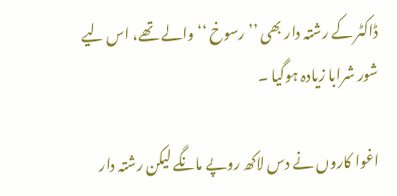ڈاکٹر کے رشتہ دار بھی ’’ رسوخ ‘‘ والے تھے، اس لیے شور شرابا زیادہ ہوگیا ۔

اغوا کاروں نے دس لاکھ روپے مانگے لیکن رشتہ دار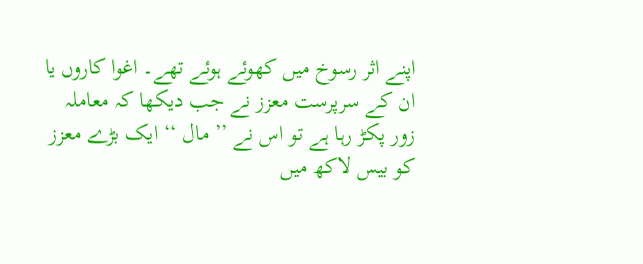اپنے اثر رسوخ میں کھوئے ہوئے تھے۔ اغوا کاروں یا ان کے سرپرست معزز نے جب دیکھا کہ معاملہ زور پکڑ رہا ہے تو اس نے ’’ مال ‘‘ ایک بڑے معزز کو بیس لاکھ میں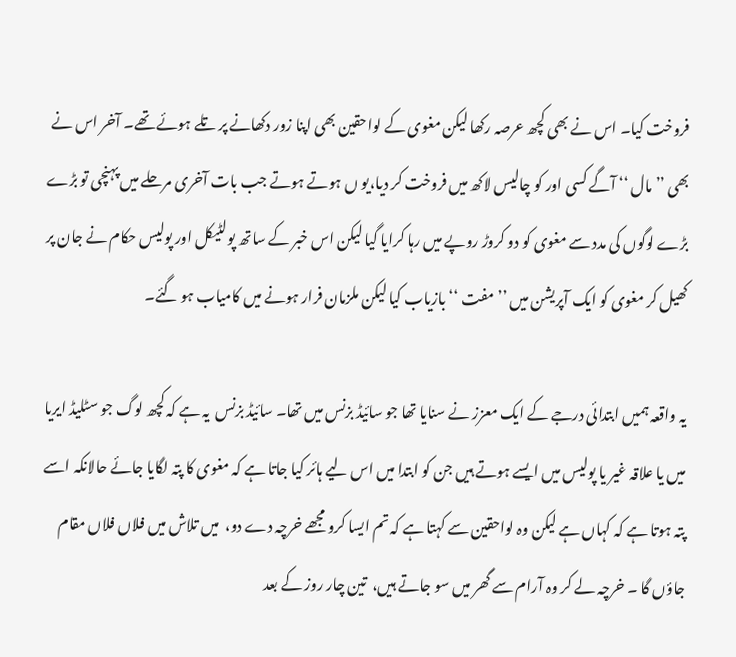فروخت کیا۔ اس نے بھی کچھ عرصہ رکھا لیکن مغوی کے لواحقین بھی اپنا زور دکھانے پر تلے ہوئے تھے۔ آخر اس نے بھی ’’ مال ‘‘ آگے کسی اور کو چالیس لاکھ میں فروخت کر دیا،یو ں ہوتے ہوتے جب بات آخری مرحلے میں پہنچی تو بڑے بڑے لوگوں کی مدد سے مغوی کو دو کروڑ روپے میں رہا کرایا گیا لیکن اس خبر کے ساتھ پولٹیکل اور پولیس حکام نے جان پر کھیل کر مغوی کو ایک آپریشن میں ’’ مفت ‘‘ بازیاب کیا لیکن ملزمان فرار ہونے میں کامیاب ہو گئے۔

یہ واقعہ ہمیں ابتدائی درجے کے ایک معزز نے سنایا تھا جو سائیڈ بزنس میں تھا۔ سائیڈ بزنس  یہ ہے کہ کچھ لوگ جو سٹلیڈ ایریا میں یا علاقہ غیر یا پولیس میں ایسے ہوتے ہیں جن کو ابتدا میں اس لیے ہائر کیا جاتا ہے کہ مغوی کا پتہ لگایا جائے حالانکہ اسے پتہ ہوتا ہے کہ کہاں ہے لیکن وہ لواحقین سے کہتا ہے کہ تم ایسا کرو مجھے خرچہ دے دو،  میں تلاش میں فلاں فلاں مقام جاؤں گا ۔ خرچہ لے کر وہ آرام سے گھر میں سو جاتے ہیں،  تین چار روز کے بعد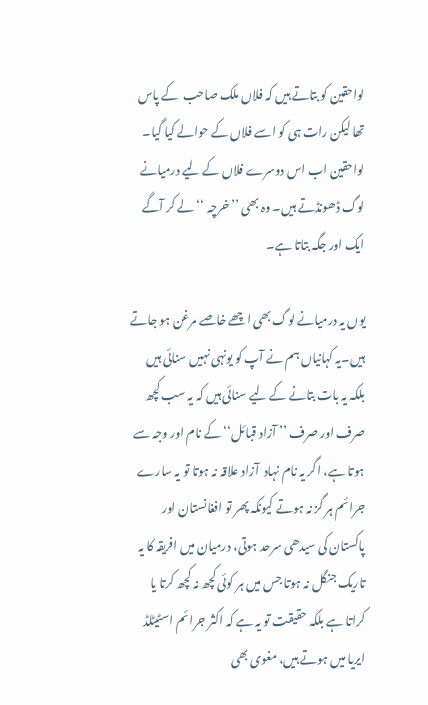لواحقین کو بتاتے ہیں کہ فلاں ملک صاحب  کے پاس تھا لیکن رات ہی کو اسے فلاں کے حوالے کیا گیا۔ لواحقین اب اس دوسرے فلاں کے لیے درمیانے لوگ ڈھونڈتے ہیں۔ وہ بھی ’’ خرچہ ‘‘ لے کر آگے ایک اور جگہ بتاتا ہے۔

یوں یہ درمیانے لوگ بھی اچھے خاصے مرغن ہو جاتے ہیں۔یہ کہانیاں ہم نے آپ کو یونہی نہیں سنائی ہیں بلکہ یہ بات بتانے کے لیے سنائی ہیں کہ یہ سب کچھ صرف اور صرف ’’ آزاد قبائل‘‘ کے نام اور وجہ سے ہوتا ہے، اگر یہ نام نہاد  آزاد علاقہ نہ ہوتا تو یہ سارے جرائم ہر گز نہ ہوتے کیونکہ پھر تو افغانستان اور پاکستان کی سیدھی سرحد ہوتی، درمیان میں افریقہ کا یہ تاریک جنگل نہ ہوتا جس میں ہر کوئی کچھ نہ کچھ کرتا یا کراتا ہے بلکہ حقیقت تو یہ ہے کہ اکثر جرائم اسٹیٹلڈ ایریا میں ہوتے ہیں، مغوی بھی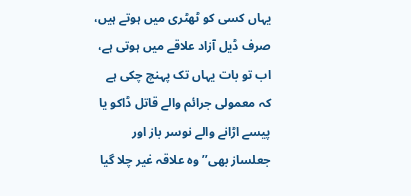یہاں کسی کو ٹھٹری میں ہوتے ہیں، صرف ڈیل آزاد علاقے میں ہوتی ہے، اب تو بات یہاں تک پہنچ چکی ہے کہ معمولی جرائم والے قاتل ڈاکو یا پیسے اڑانے والے نوسر باز اور جعلساز بھی’’ وہ علاقہ غیر چلا گیا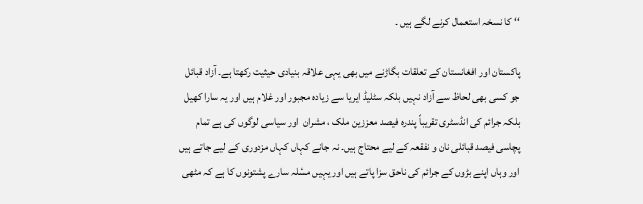‘‘ کا نسخہ استعمال کرنے لگے ہیں ۔

پاکستان اور افغانستان کے تعلقات بگاڑنے میں بھی یہی علاقہ بنیادی حیثیت رکھتا ہے۔ آزاد قبائل جو کسی بھی لحاظ سے آزاد نہیں بلکہ سٹلیڈ ایریا سے زیادہ مجبور اور غلام ہیں اور یہ سارا کھیل بلکہ جرائم کی انڈسٹری تقریباً پندرہ فیصد معززین ملک ، مشران  اور سیاسی لوگوں کی ہے تمام پچاسی فیصد قبائلی نان و نفقعہ کے لیے محتاج ہیں۔ نہ جانے کہاں کہاں مزدوری کے لیے جاتے ہیں اور وہاں اپنے بڑوں کے جرائم کی ناحق سزا پاتے ہیں اور یہیں مسٔلہ سارے پشتونوں کا ہے کہ مٹھی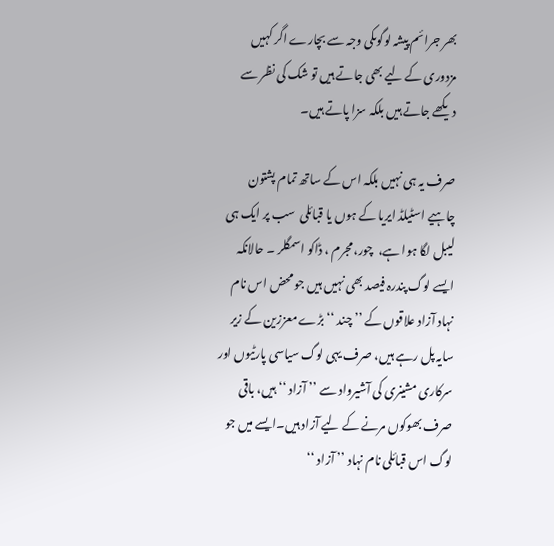بھر جرائم پیشہ لوگوںکی وجہ سے بچارے اگر کہیں مزدوری کے لیے بھی جاتے ہیں تو شک کی نظر سے دیکھے جاتے ہیں بلکہ سزا پاتے ہیں۔

صرف یہ ہی نہیں بلکہ اس کے ساتھ تمام پشتون چاہیے اسٹیلڈ ایریا کے ہوں یا قبائلی  سب پر ایک ہی لیبل لگا ہوا ہے،  چور، مجرم ، ڈاکو اسمگلر ۔ حالانکہ ایسے لوگ پندرہ فیصد بھی نہیں ہیں جو محض اس نام نہاد آزاد علاقوں کے ’’ چند ‘‘ بڑے معززین کے زیر سایہ پل رہے ہیں، صرف یہی لوگ سیاسی پارٹیوں اور سرکاری مشینری کی آشیرواد سے ’’ آزاد ‘‘ ہیں، باقی صرف بھوکوں مرنے کے لیے آزاد ہیں۔ایسے میں جو لوگ اس قبائلی نام نہاد ’’ آزاد ‘‘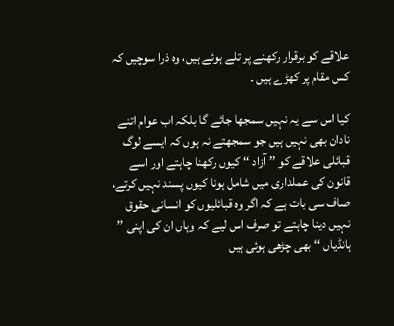علاقے کو برقرار رکھنے پر تلے ہوئے ہیں، وہ ذرا سوچیں کہ کس مقام پر کھڑے ہیں ۔

کیا اس سے یہ نہیں سمجھا جائے گا بلکہ اب عوام اتنے نادان بھی نہیں ہیں جو سمجھتے نہ ہوں کہ ایسے لوگ قبائلی علاقے کو ’’ آزاد ‘‘ کیوں رکھنا چاہتے اور اسے قانون کی عملداری میں شامل ہونا کیوں پسند نہیں کرتے، صاف سی بات ہے کہ اگر وہ قبائلیوں کو انسانی حقوق نہیں دینا چاہتے تو صرف اس لیے کہ وہاں ان کی اپنی ’’ ہانڈیاں ‘‘ بھی چڑھی ہوئی ہیں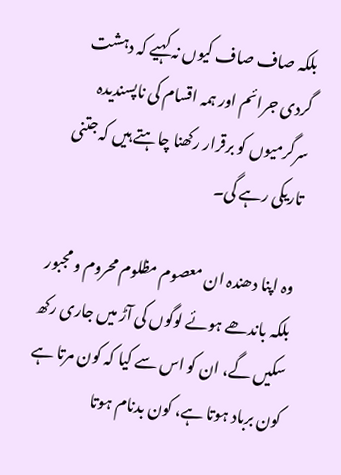بلکہ صاف صاف کیوں نہ کہیے کہ دہشت گردی جرائم اور ہمہ اقسام کی ناپسندیدہ سرگرمیوں کو برقرار رکھنا چاہتے ہیں کہ جتنی تاریکی رہے گی۔

وہ اپنا دھندہ ان معصوم مظلوم محروم و مجبور بلکہ باندھے ہوئے لوگوں کی آڑ میں جاری رکھ سکیں گے، ان کو اس سے کیا کہ کون مرتا ہے کون برباد ہوتا ہے، کون بدنام ہوتا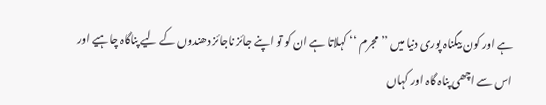ہے اور کون بیگناہ پوری دنیا میں ’’ مجرم ‘‘ کہلاتا ہے ان کو تو اپنے جائز ناجائز دھندوں کے لیے پناگاہ چاہیے اور اس سے اچھی پناہ گاہ اور کہاں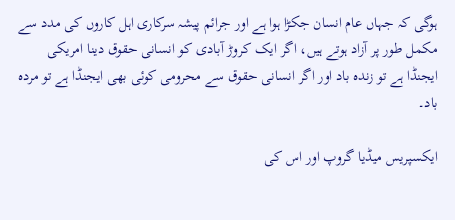ہوگی کہ جہاں عام انسان جکڑا ہوا ہے اور جرائم پیشہ سرکاری اہل کاروں کی مدد سے مکمل طور پر آزاد ہوتے ہیں، اگر ایک کروڑ آبادی کو انسانی حقوق دینا امریکی ایجنڈا ہے تو زندہ باد اور اگر انسانی حقوق سے محرومی کوئی بھی ایجنڈا ہے تو مردہ باد۔

ایکسپریس میڈیا گروپ اور اس کی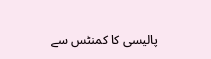پالیسی کا کمنٹس سے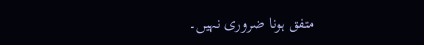متفق ہونا ضروری نہیں۔